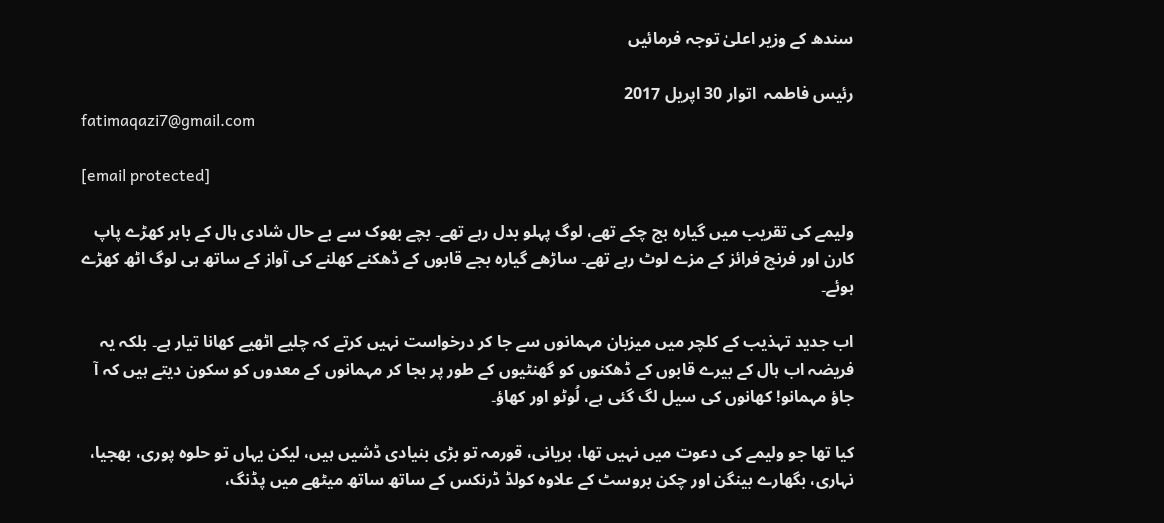سندھ کے وزیر اعلیٰ توجہ فرمائیں

رئیس فاطمہ  اتوار 30 اپريل 2017
fatimaqazi7@gmail.com

[email protected]

ولیمے کی تقریب میں گیارہ بج چکے تھے، لوگ پہلو بدل رہے تھے۔ بچے بھوک سے بے حال شادی ہال کے باہر کھڑے پاپ کارن اور فرنچ فرائز کے مزے لوٹ رہے تھے۔ ساڑھے گیارہ بجے قابوں کے ڈھکنے کھلنے کی آواز کے ساتھ ہی لوگ اٹھ کھڑے ہوئے۔

اب جدید تہذیب کے کلچر میں میزبان مہمانوں سے جا کر درخواست نہیں کرتے کہ چلیے اٹھیے کھانا تیار ہے۔ بلکہ یہ فریضہ اب ہال کے بیرے قابوں کے ڈھکنوں کو گھنٹیوں کے طور پر بجا کر مہمانوں کے معدوں کو سکون دیتے ہیں کہ آ جاؤ مہمانو! کھانوں کی سیل لگ گئی ہے، لُوٹو اور کھاؤ۔

کیا تھا جو ولیمے کی دعوت میں نہیں تھا، بریانی، قورمہ تو بڑی بنیادی ڈشیں ہیں، لیکن یہاں تو حلوہ پوری، بھجیا، نہاری، بگھارے بینگن اور چکن بروسٹ کے علاوہ کولڈ ڈرنکس کے ساتھ ساتھ میٹھے میں پڈنگ،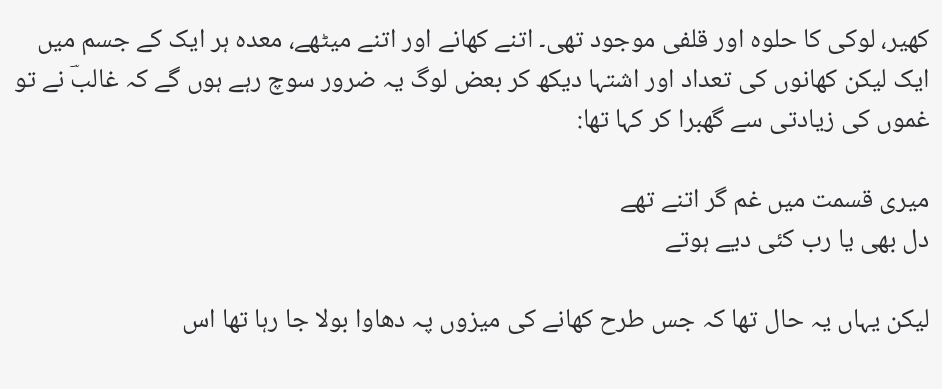کھیر، لوکی کا حلوہ اور قلفی موجود تھی۔ اتنے کھانے اور اتنے میٹھے، معدہ ہر ایک کے جسم میں ایک لیکن کھانوں کی تعداد اور اشتہا دیکھ کر بعض لوگ یہ ضرور سوچ رہے ہوں گے کہ غالبؔ نے تو غموں کی زیادتی سے گھبرا کر کہا تھا:

میری قسمت میں غم گر اتنے تھے
دل بھی یا رب کئی دیے ہوتے

لیکن یہاں یہ حال تھا کہ جس طرح کھانے کی میزوں پہ دھاوا بولا جا رہا تھا اس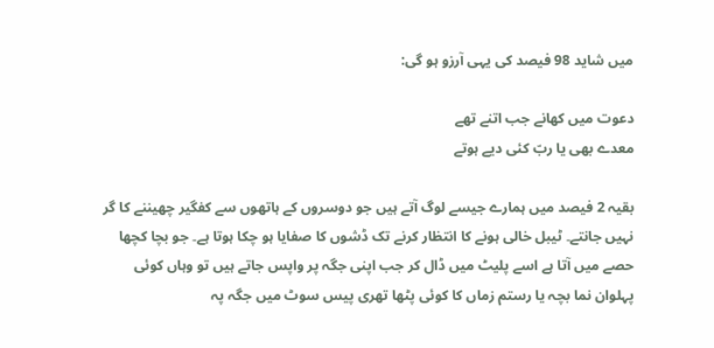میں شاید 98 فیصد کی یہی آرزو ہو گی:

دعوت میں کھانے جب اتنے تھے
معدے بھی یا ربّ کئی دیے ہوتے

بقیہ 2 فیصد میں ہمارے جیسے لوگ آتے ہیں جو دوسروں کے ہاتھوں سے کفگیر چھیننے کا گر نہیں جانتے۔ ٹیبل خالی ہونے کا انتظار کرنے تک ڈشوں کا صفایا ہو چکا ہوتا ہے۔ جو بچا کچھا حصے میں آتا ہے اسے پلیٹ میں ڈال کر جب اپنی جگہ پر واپس جاتے ہیں تو وہاں کوئی پہلوان نما بچہ یا رستم زماں کا کوئی پٹھا تھری پیس سوٹ میں جگہ پہ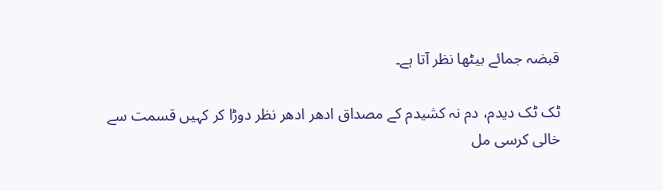قبضہ جمائے بیٹھا نظر آتا ہے۔

ٹک ٹک دیدم، دم نہ کشیدم کے مصداق ادھر ادھر نظر دوڑا کر کہیں قسمت سے خالی کرسی مل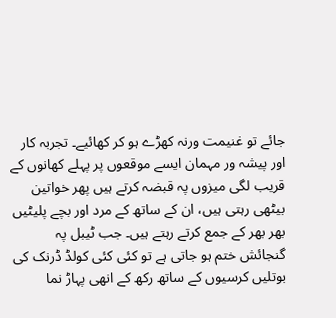جائے تو غنیمت ورنہ کھڑے ہو کر کھائیے۔ تجربہ کار اور پیشہ ور مہمان ایسے موقعوں پر پہلے کھانوں کے قریب لگی میزوں پہ قبضہ کرتے ہیں پھر خواتین بیٹھی رہتی ہیں، ان کے ساتھ کے مرد اور بچے پلیٹیں بھر بھر کے جمع کرتے رہتے ہیں۔ جب ٹیبل پہ گنجائش ختم ہو جاتی ہے تو کئی کئی کولڈ ڈرنک کی بوتلیں کرسیوں کے ساتھ رکھ کے انھی پہاڑ نما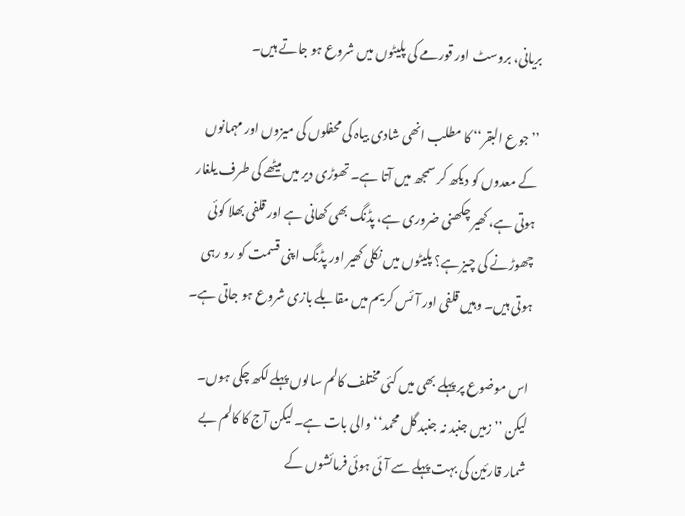بریانی، بروسٹ اور قورمے کی پلیٹوں میں شروع ہو جاتے ہیں۔

’’جوع البقر‘‘ کا مطلب انھی شادی بیاہ کی محفلوں کی میزوں اور مہمانوں کے معدوں کو دیکھ کر سمجھ میں آتا ہے۔ تھوڑی دیر میں میٹھے کی طرف یلغار ہوتی ہے، کھیر چکھنی ضروری ہے، پڈنگ بھی کھانی ہے اور قلفی بھلا کوئی چھوڑنے کی چیز ہے؟ پلیٹوں میں نکلی کھیر اور پڈنگ اپنی قسمت کو رو رہی ہوتی ہیں۔ وہیں قلفی اور آئس کریم میں مقابلے بازی شروع ہو جاتی ہے۔

اس موضوع پر پہلے بھی میں کئی مختلف کالم سالوں پہلے لکھ چکی ہوں۔ لیکن ’’زمیں جنبد نہ جنبد گل محمد‘‘ والی بات ہے۔ لیکن آج کا کالم بے شمار قارئین کی بہت پہلے سے آئی ہوئی فرمائشوں کے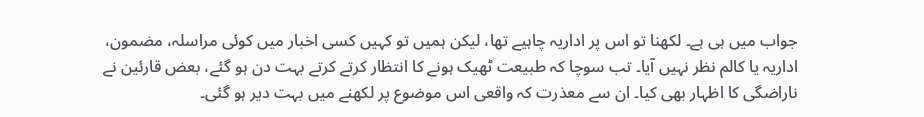جواب میں ہی ہے۔ لکھنا تو اس پر اداریہ چاہیے تھا، لیکن ہمیں تو کہیں کسی اخبار میں کوئی مراسلہ، مضمون، اداریہ یا کالم نظر نہیں آیا۔ تب سوچا کہ طبیعت ٹھیک ہونے کا انتظار کرتے کرتے بہت دن ہو گئے، بعض قارئین نے ناراضگی کا اظہار بھی کیا۔ ان سے معذرت کہ واقعی اس موضوع پر لکھنے میں بہت دیر ہو گئی۔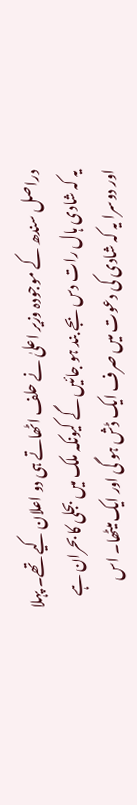دراصل سندھ کے موجودہ وزیر اعلیٰ نے حلف اٹھاتے ہی دو اعلان کیے تھے۔ پہلا یہ کہ شادی ہال رات دس بجے بند ہو جائیں گے کیونکہ ملک میں بجلی کا بحران ہے اور دوسرا یہ کہ شادی کی دعوت میں صرف ایک ڈش ہو گی اور ایک میٹھا۔ اس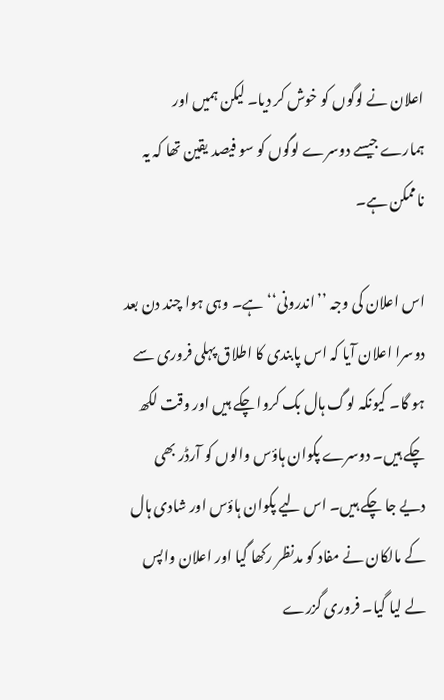اعلان نے لوگوں کو خوش کر دیا۔ لیکن ہمیں اور ہمارے جیسے دوسرے لوگوں کو سو فیصد یقین تھا کہ یہ ناممکن ہے۔

اس اعلان کی وجہ ’’اندرونی‘‘ ہے۔ وہی ہوا چند دن بعد دوسرا اعلان آیا کہ اس پابندی کا اطلاق پہلی فروری سے ہو گا۔ کیونکہ لوگ ہال بک کروا چکے ہیں اور وقت لکھ چکے ہیں۔ دوسرے پکوان ہاؤس والوں کو آرڈر بھی دیے جا چکے ہیں۔ اس لیے پکوان ہاؤس اور شادی ہال کے مالکان نے مفاد کو مدنظر رکھا گیا اور اعلان واپس لے لیا گیا۔ فروری گزرے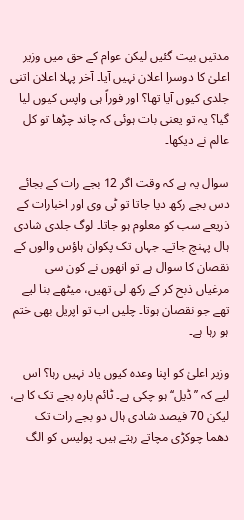مدتیں بیت گئیں لیکن عوام کے حق میں وزیر اعلیٰ کا دوسرا اعلان نہیں آیا۔ آخر پہلا اعلان اتنی جلدی کیوں آیا تھا؟ اور فوراً ہی واپس کیوں لیا گیا؟ یہ تو یعنی بات ہوئی کہ چاند چڑھا تو کل عالم نے دیکھا۔

سوال یہ ہے کہ وقت اگر 12 بجے رات کے بجائے دس بجے رکھ دیا جاتا تو ٹی وی اور اخبارات کے ذریعے سب کو معلوم ہو جاتا۔ لوگ جلدی شادی ہال پہنچ جاتے۔ جہاں تک پکوان ہاؤس والوں کے نقصان کا سوال ہے تو انھوں نے کون سی مرغیاں ذبح کر کے رکھ لی تھیں، میٹھے بنا لیے تھے جو نقصان ہوتا۔ چلیں اب تو اپریل بھی ختم ہو رہا ہے۔

وزیر اعلیٰ کو اپنا وعدہ کیوں یاد نہیں رہا؟ اس لیے کہ ’’ڈیل‘‘ ہو چکی ہے۔ ٹائم بارہ بجے تک کا ہے، لیکن 70 فیصد شادی ہال دو بجے رات تک دھما چوکڑی مچاتے رہتے ہیں۔ پولیس کو الگ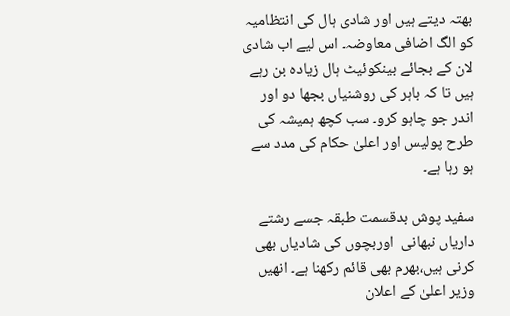بھتہ دیتے ہیں اور شادی ہال کی انتظامیہ کو الگ اضافی معاوضہ۔ اس لیے اب شادی لان کے بجائے بینکوئیٹ ہال زیادہ بن رہے ہیں تا کہ باہر کی روشنیاں بجھا دو اور اندر جو چاہو کرو۔ سب کچھ ہمیشہ کی طرح پولیس اور اعلیٰ حکام کی مدد سے ہو رہا ہے۔

سفید پوش بدقسمت طبقہ جسے رشتے داریاں نبھانی  اوربچوں کی شادیاں بھی کرنی ہیں،بھرم بھی قائم رکھنا ہے۔ انھیں وزیر اعلیٰ کے اعلان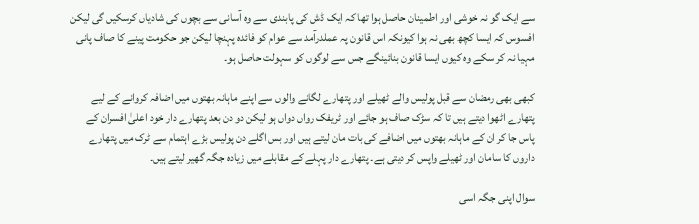سے ایک گو نہ خوشی اور اطمینان حاصل ہوا تھا کہ ایک ڈش کی پابندی سے وہ آسانی سے بچوں کی شادیاں کرسکیں گی لیکن افسوس کہ ایسا کچھ بھی نہ ہوا کیونکہ اس قانون پہ عملدرآمد سے عوام کو فائدہ پہنچا لیکن جو حکومت پینے کا صاف پانی مہیا نہ کر سکے وہ کیوں ایسا قانون بنائینگے جس سے لوگوں کو سہولت حاصل ہو۔

کبھی بھی رمضان سے قبل پولیس والے ٹھیلے اور پتھارے لگانے والوں سے اپنے ماہانہ بھتوں میں اضافہ کروانے کے لیے پتھارے اٹھوا دیتے ہیں تا کہ سڑک صاف ہو جائے اور ٹریفک رواں دواں ہو لیکن دو دن بعد پتھارے دار خود اعلیٰ افسران کے پاس جا کر ان کے ماہانہ بھتوں میں اضافے کی بات مان لیتے ہیں اور بس اگلے دن پولیس بڑے اہتمام سے ٹرک میں پتھارے داروں کا سامان اور ٹھیلے واپس کر دیتی ہے۔ پتھارے دار پہلے کے مقابلے میں زیادہ جگہ گھیر لیتے ہیں۔

سوال اپنی جگہ اسی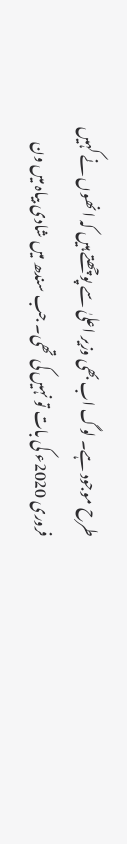طرح موجود ہے۔ لوگ اب بھی وزیر اعلیٰ سے پوچھتے ہیں کہ انھوں نے کہیں فروری 2020ء کی بات تو نہیں کی تھی۔ جب سندھ میں شادی بیاہ میں ون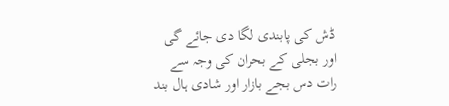ڈش کی پابندی لگا دی جائے گی اور بجلی کے بحران کی وجہ سے رات دس بجے بازار اور شادی ہال بند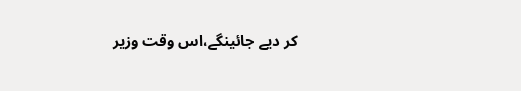کر دیے جائینگے،اس وقت وزیر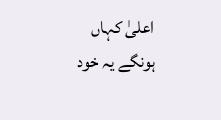اعلیٰ کہاں ہونگے یہ خود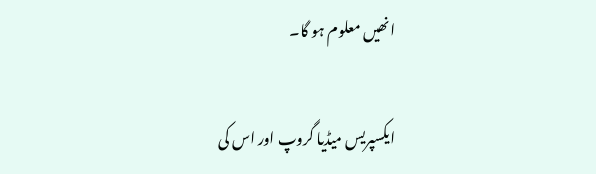انھیں معلوم ہو گا۔

ایکسپریس میڈیا گروپ اور اس کی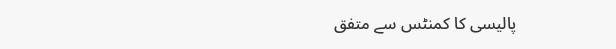پالیسی کا کمنٹس سے متفق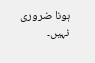ہونا ضروری نہیں۔